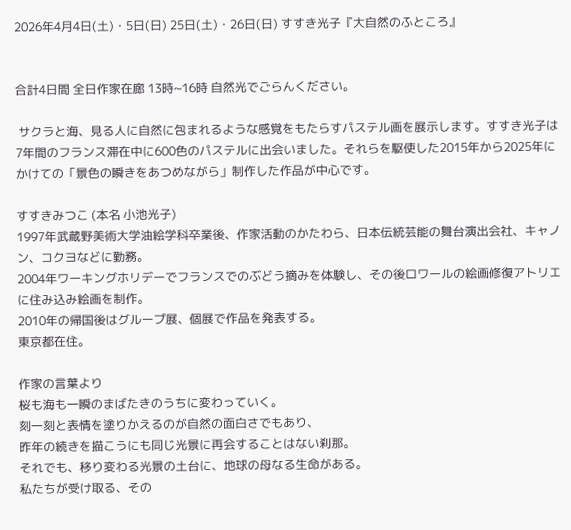2026年4月4日(土)・5日(日) 25日(土)・26日(日) すすき光子『大自然のふところ』


合計4日間 全日作家在廊 13時~16時 自然光でごらんください。

 サクラと海、見る人に自然に包まれるような感覚をもたらすパステル画を展示します。すすき光子は7年間のフランス滞在中に600色のパステルに出会いました。それらを駆使した2015年から2025年にかけての「景色の瞬きをあつめながら」制作した作品が中心です。

すすきみつこ (本名 小池光子)
1997年武蔵野美術大学油絵学科卒業後、作家活動のかたわら、日本伝統芸能の舞台演出会社、キャノン、コクヨなどに勤務。
2004年ワーキングホリデーでフランスでのぶどう摘みを体験し、その後ロワールの絵画修復アトリエに住み込み絵画を制作。
2010年の帰国後はグループ展、個展で作品を発表する。
東京都在住。

作家の言葉より
桜も海も一瞬のまばたきのうちに変わっていく。
刻一刻と表情を塗りかえるのが自然の面白さでもあり、
昨年の続きを描こうにも同じ光景に再会することはない刹那。
それでも、移り変わる光景の土台に、地球の母なる生命がある。
私たちが受け取る、その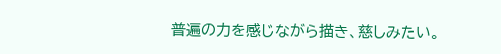普遍の力を感じながら描き、慈しみたい。